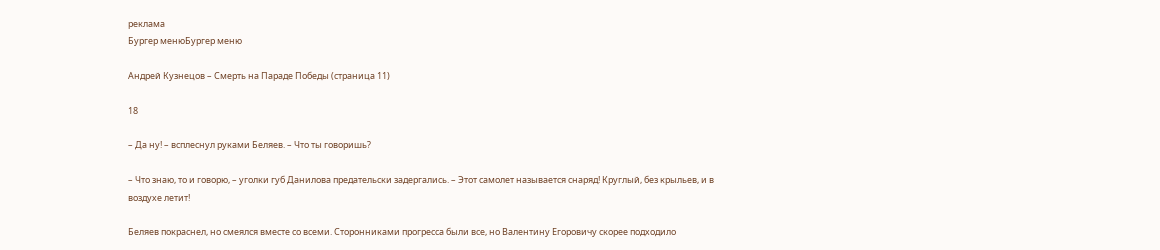реклама
Бургер менюБургер меню

Андрей Кузнецов – Смерть на Параде Победы (страница 11)

18

– Да ну! – всплеснул руками Беляев. – Что ты говоришь?

– Что знаю, то и говорю, – уголки губ Данилова предательски задергались. – Этот самолет называется снаряд! Круглый, без крыльев, и в воздухе летит!

Беляев покраснел, но смеялся вместе со всеми. Сторонниками прогресса были все, но Валентину Егоровичу скорее подходило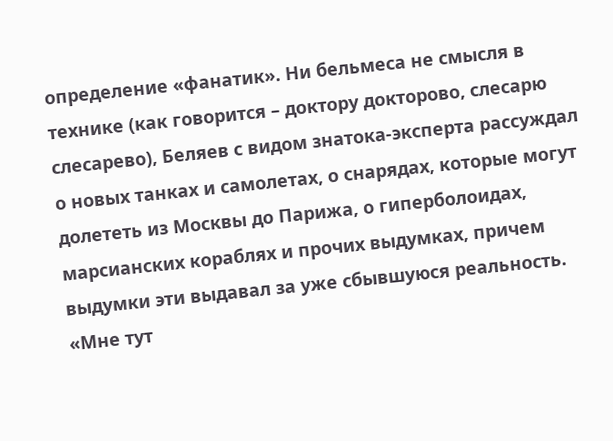определение «фанатик». Ни бельмеса не смысля в технике (как говорится – доктору докторово, слесарю слесарево), Беляев с видом знатока-эксперта рассуждал о новых танках и самолетах, о снарядах, которые могут долететь из Москвы до Парижа, о гиперболоидах, марсианских кораблях и прочих выдумках, причем выдумки эти выдавал за уже сбывшуюся реальность. «Мне тут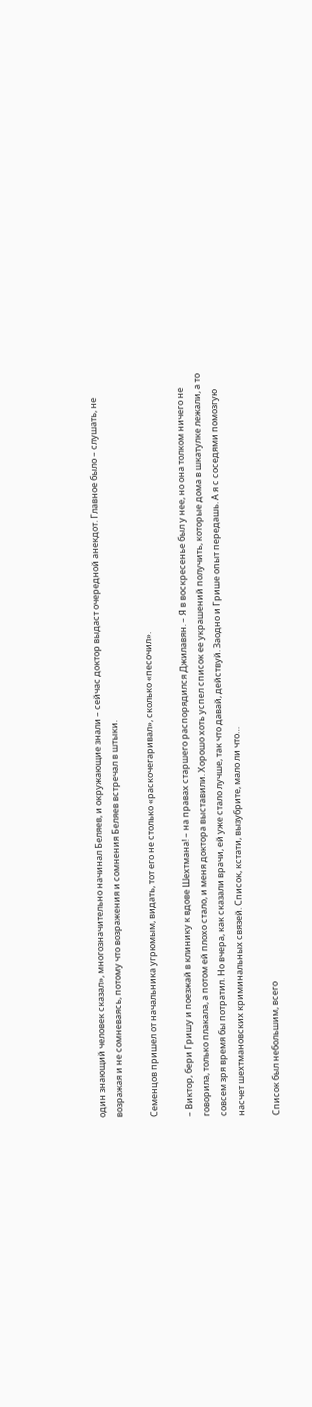один знающий человек сказал», многозначительно начинал Беляев, и окружающие знали – сейчас доктор выдаст очередной анекдот. Главное было – слушать, не возражая и не сомневаясь, потому что возражения и сомнения Беляев встречал в штыки.

Семенцов пришел от начальника угрюмым, видать, тот его не столько «раскочегаривал», сколько «песочил».

– Виктор, бери Гришу и поезжай в клинику к вдове Шехтмана! – на правах старшего распорядился Джилавян. – Я в воскресенье был у нее, но она толком ничего не говорила, только плакала, а потом ей плохо стало, и меня доктора выставили. Хорошо хоть успел список ее украшений получить, которые дома в шкатулке лежали, а то совсем зря время бы потратил. Но вчера, как сказали врачи, ей уже стало лучше, так что давай, действуй. Заодно и Грише опыт передашь. А я с соседями помозгую насчет шехтмановских криминальных связей. Список, кстати, вызубрите, мало ли что…

Список был небольшим, всего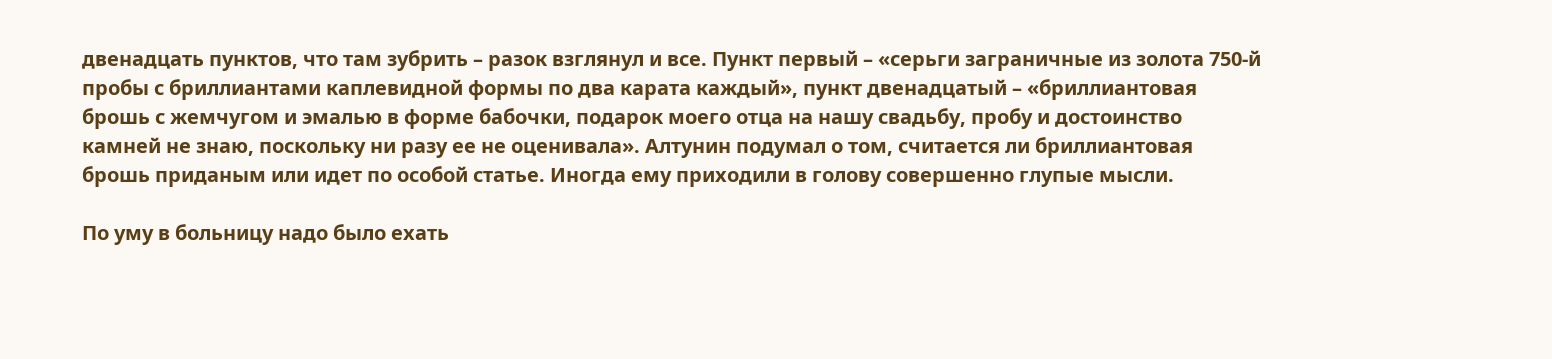двенадцать пунктов, что там зубрить – разок взглянул и все. Пункт первый – «серьги заграничные из золота 750-й пробы с бриллиантами каплевидной формы по два карата каждый», пункт двенадцатый – «бриллиантовая брошь с жемчугом и эмалью в форме бабочки, подарок моего отца на нашу свадьбу, пробу и достоинство камней не знаю, поскольку ни разу ее не оценивала». Алтунин подумал о том, считается ли бриллиантовая брошь приданым или идет по особой статье. Иногда ему приходили в голову совершенно глупые мысли.

По уму в больницу надо было ехать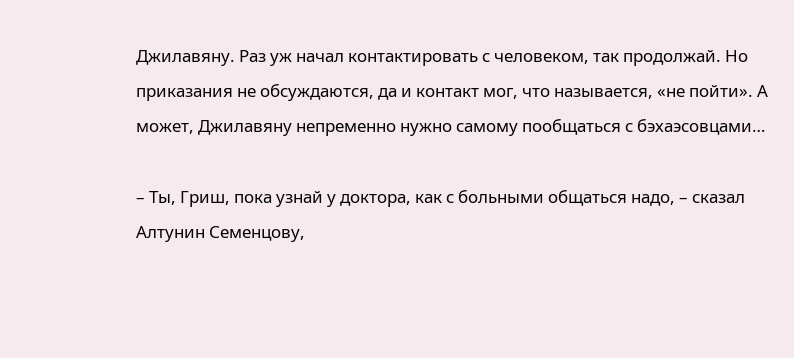Джилавяну. Раз уж начал контактировать с человеком, так продолжай. Но приказания не обсуждаются, да и контакт мог, что называется, «не пойти». А может, Джилавяну непременно нужно самому пообщаться с бэхаэсовцами…

– Ты, Гриш, пока узнай у доктора, как с больными общаться надо, – сказал Алтунин Семенцову,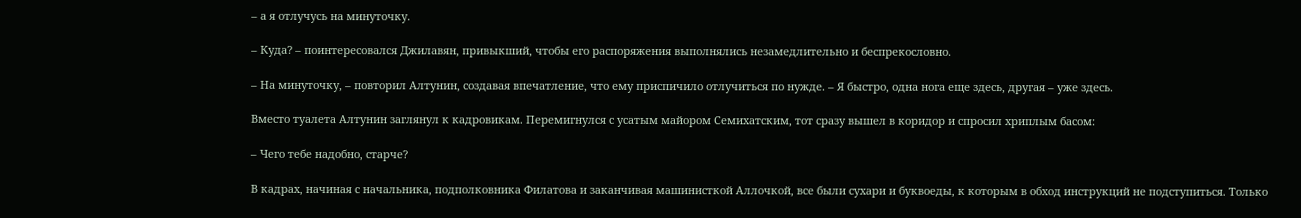– а я отлучусь на минуточку.

– Куда? – поинтересовался Джилавян, привыкший, чтобы его распоряжения выполнялись незамедлительно и беспрекословно.

– На минуточку, – повторил Алтунин, создавая впечатление, что ему приспичило отлучиться по нужде. – Я быстро, одна нога еще здесь, другая – уже здесь.

Вместо туалета Алтунин заглянул к кадровикам. Перемигнулся с усатым майором Семихатским, тот сразу вышел в коридор и спросил хриплым басом:

– Чего тебе надобно, старче?

В кадрах, начиная с начальника, подполковника Филатова и заканчивая машинисткой Аллочкой, все были сухари и буквоеды, к которым в обход инструкций не подступиться. Только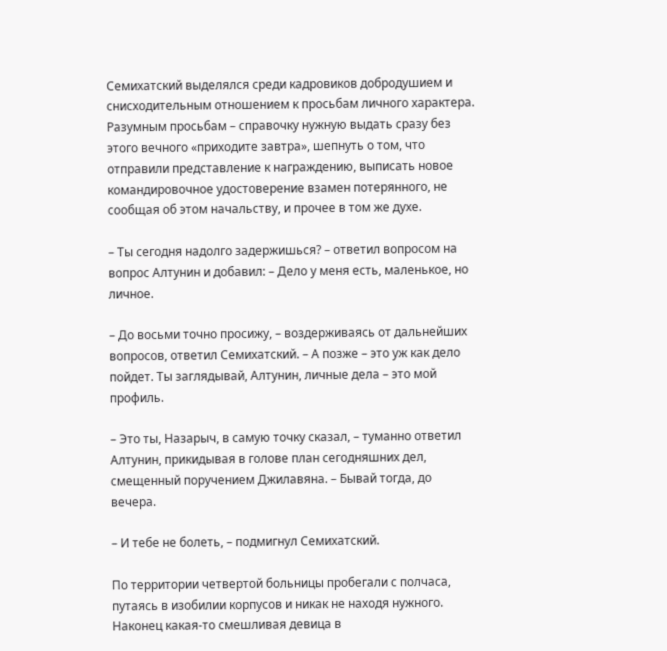Семихатский выделялся среди кадровиков добродушием и снисходительным отношением к просьбам личного характера. Разумным просьбам – справочку нужную выдать сразу без этого вечного «приходите завтра», шепнуть о том, что отправили представление к награждению, выписать новое командировочное удостоверение взамен потерянного, не сообщая об этом начальству, и прочее в том же духе.

– Ты сегодня надолго задержишься? – ответил вопросом на вопрос Алтунин и добавил: – Дело у меня есть, маленькое, но личное.

– До восьми точно просижу, – воздерживаясь от дальнейших вопросов, ответил Семихатский. – А позже – это уж как дело пойдет. Ты заглядывай, Алтунин, личные дела – это мой профиль.

– Это ты, Назарыч, в самую точку сказал, – туманно ответил Алтунин, прикидывая в голове план сегодняшних дел, смещенный поручением Джилавяна. – Бывай тогда, до вечера.

– И тебе не болеть, – подмигнул Семихатский.

По территории четвертой больницы пробегали с полчаса, путаясь в изобилии корпусов и никак не находя нужного. Наконец какая-то смешливая девица в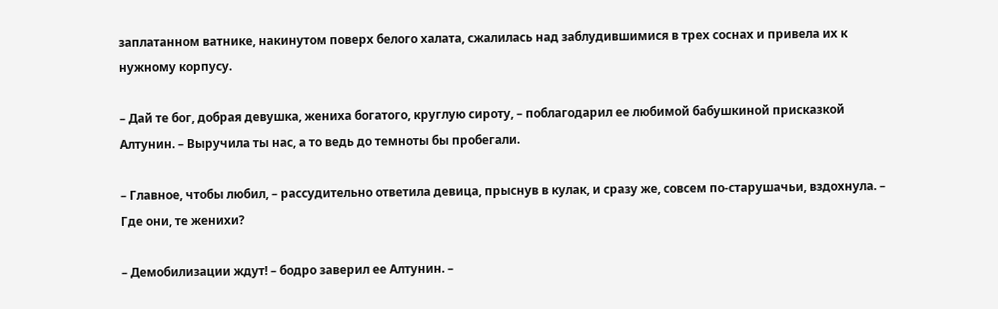заплатанном ватнике, накинутом поверх белого халата, сжалилась над заблудившимися в трех соснах и привела их к нужному корпусу.

– Дай те бог, добрая девушка, жениха богатого, круглую сироту, – поблагодарил ее любимой бабушкиной присказкой Алтунин. – Выручила ты нас, а то ведь до темноты бы пробегали.

– Главное, чтобы любил, – рассудительно ответила девица, прыснув в кулак, и сразу же, совсем по-старушачьи, вздохнула. – Где они, те женихи?

– Демобилизации ждут! – бодро заверил ее Алтунин. –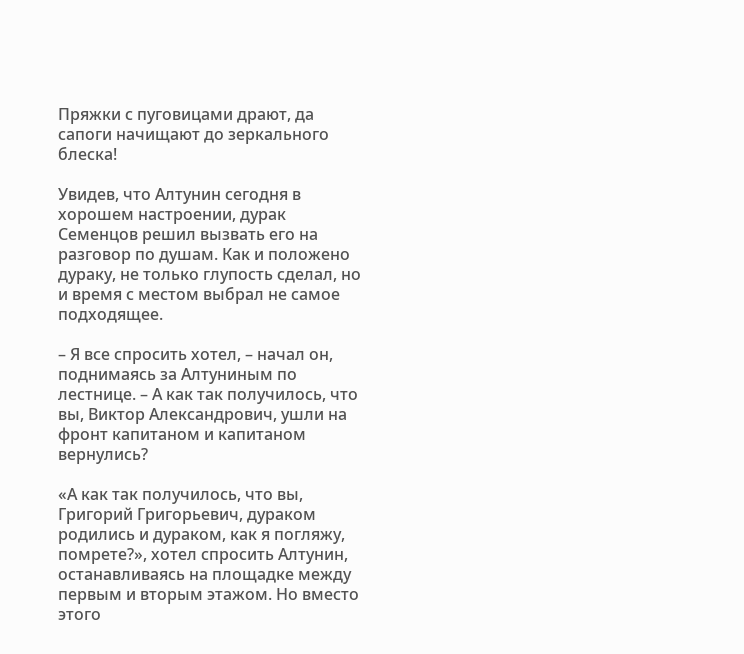Пряжки с пуговицами драют, да сапоги начищают до зеркального блеска!

Увидев, что Алтунин сегодня в хорошем настроении, дурак Семенцов решил вызвать его на разговор по душам. Как и положено дураку, не только глупость сделал, но и время с местом выбрал не самое подходящее.

– Я все спросить хотел, – начал он, поднимаясь за Алтуниным по лестнице. – А как так получилось, что вы, Виктор Александрович, ушли на фронт капитаном и капитаном вернулись?

«А как так получилось, что вы, Григорий Григорьевич, дураком родились и дураком, как я погляжу, помрете?», хотел спросить Алтунин, останавливаясь на площадке между первым и вторым этажом. Но вместо этого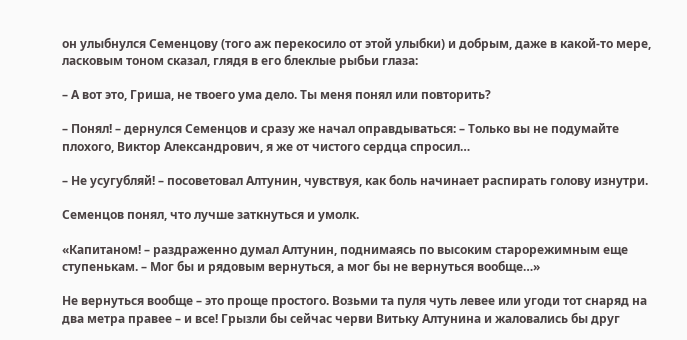он улыбнулся Семенцову (того аж перекосило от этой улыбки) и добрым, даже в какой-то мере, ласковым тоном сказал, глядя в его блеклые рыбьи глаза:

– А вот это, Гриша, не твоего ума дело. Ты меня понял или повторить?

– Понял! – дернулся Семенцов и сразу же начал оправдываться: – Только вы не подумайте плохого, Виктор Александрович, я же от чистого сердца спросил…

– Не усугубляй! – посоветовал Алтунин, чувствуя, как боль начинает распирать голову изнутри.

Семенцов понял, что лучше заткнуться и умолк.

«Капитаном! – раздраженно думал Алтунин, поднимаясь по высоким старорежимным еще ступенькам. – Мог бы и рядовым вернуться, а мог бы не вернуться вообще…»

Не вернуться вообще – это проще простого. Возьми та пуля чуть левее или угоди тот снаряд на два метра правее – и все! Грызли бы сейчас черви Витьку Алтунина и жаловались бы друг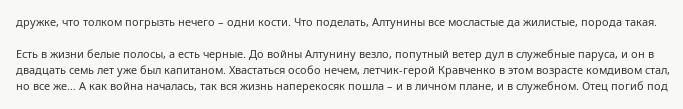дружке, что толком погрызть нечего – одни кости. Что поделать, Алтунины все мосластые да жилистые, порода такая.

Есть в жизни белые полосы, а есть черные. До войны Алтунину везло, попутный ветер дул в служебные паруса, и он в двадцать семь лет уже был капитаном. Хвастаться особо нечем, летчик-герой Кравченко в этом возрасте комдивом стал, но все же… А как война началась, так вся жизнь наперекосяк пошла – и в личном плане, и в служебном. Отец погиб под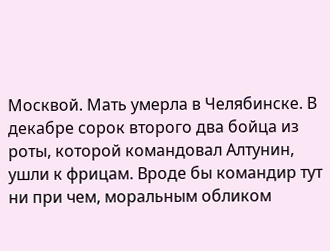Москвой. Мать умерла в Челябинске. В декабре сорок второго два бойца из роты, которой командовал Алтунин, ушли к фрицам. Вроде бы командир тут ни при чем, моральным обликом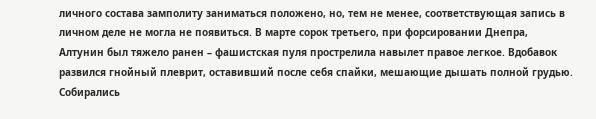личного состава замполиту заниматься положено, но, тем не менее, соответствующая запись в личном деле не могла не появиться. В марте сорок третьего, при форсировании Днепра, Алтунин был тяжело ранен – фашистская пуля прострелила навылет правое легкое. Вдобавок развился гнойный плеврит, оставивший после себя спайки, мешающие дышать полной грудью. Собирались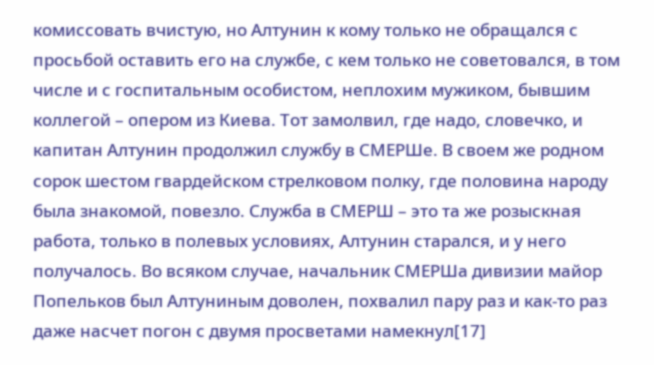комиссовать вчистую, но Алтунин к кому только не обращался с просьбой оставить его на службе, с кем только не советовался, в том числе и с госпитальным особистом, неплохим мужиком, бывшим коллегой – опером из Киева. Тот замолвил, где надо, словечко, и капитан Алтунин продолжил службу в СМЕРШе. В своем же родном сорок шестом гвардейском стрелковом полку, где половина народу была знакомой, повезло. Служба в СМЕРШ – это та же розыскная работа, только в полевых условиях, Алтунин старался, и у него получалось. Во всяком случае, начальник СМЕРШа дивизии майор Попельков был Алтуниным доволен, похвалил пару раз и как-то раз даже насчет погон с двумя просветами намекнул[17]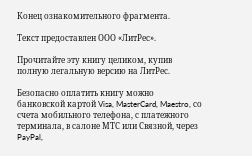Конец ознакомительного фрагмента.

Текст предоставлен ООО «ЛитРес».

Прочитайте эту книгу целиком, купив полную легальную версию на ЛитРес.

Безопасно оплатить книгу можно банковской картой Visa, MasterCard, Maestro, со счета мобильного телефона, с платежного терминала, в салоне МТС или Связной, через PayPal,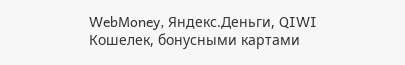WebMoney, Яндекс.Деньги, QIWI Кошелек, бонусными картами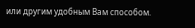или другим удобным Вам способом.